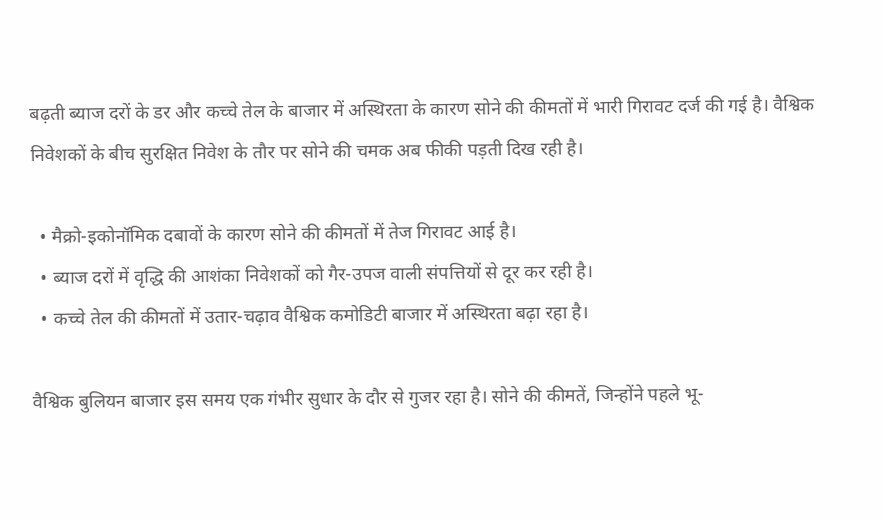बढ़ती ब्याज दरों के डर और कच्चे तेल के बाजार में अस्थिरता के कारण सोने की कीमतों में भारी गिरावट दर्ज की गई है। वैश्विक निवेशकों के बीच सुरक्षित निवेश के तौर पर सोने की चमक अब फीकी पड़ती दिख रही है।

  • मैक्रो-इकोनॉमिक दबावों के कारण सोने की कीमतों में तेज गिरावट आई है।
  • ब्याज दरों में वृद्धि की आशंका निवेशकों को गैर-उपज वाली संपत्तियों से दूर कर रही है।
  • कच्चे तेल की कीमतों में उतार-चढ़ाव वैश्विक कमोडिटी बाजार में अस्थिरता बढ़ा रहा है।

वैश्विक बुलियन बाजार इस समय एक गंभीर सुधार के दौर से गुजर रहा है। सोने की कीमतें, जिन्होंने पहले भू-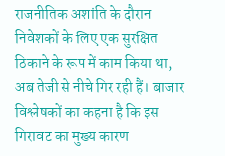राजनीतिक अशांति के दौरान निवेशकों के लिए एक सुरक्षित ठिकाने के रूप में काम किया था, अब तेजी से नीचे गिर रही हैं। बाजार विश्लेषकों का कहना है कि इस गिरावट का मुख्य कारण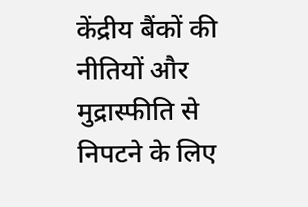केंद्रीय बैंकों की नीतियों और मुद्रास्फीति से निपटने के लिए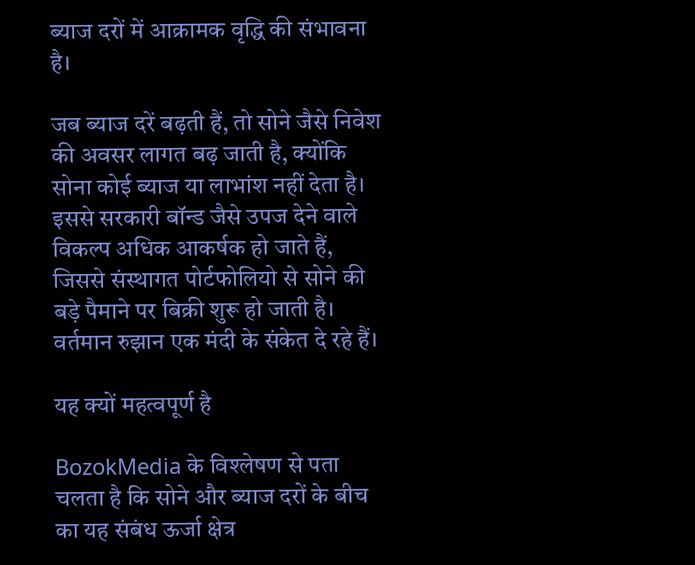ब्याज दरों में आक्रामक वृद्धि की संभावना है।

जब ब्याज दरें बढ़ती हैं, तो सोने जैसे निवेश की अवसर लागत बढ़ जाती है, क्योंकि सोना कोई ब्याज या लाभांश नहीं देता है। इससे सरकारी बॉन्ड जैसे उपज देने वाले विकल्प अधिक आकर्षक हो जाते हैं, जिससे संस्थागत पोर्टफोलियो से सोने की बड़े पैमाने पर बिक्री शुरू हो जाती है। वर्तमान रुझान एक मंदी के संकेत दे रहे हैं।

यह क्यों महत्वपूर्ण है

BozokMedia के विश्लेषण से पता चलता है कि सोने और ब्याज दरों के बीच का यह संबंध ऊर्जा क्षेत्र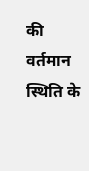की वर्तमान स्थिति के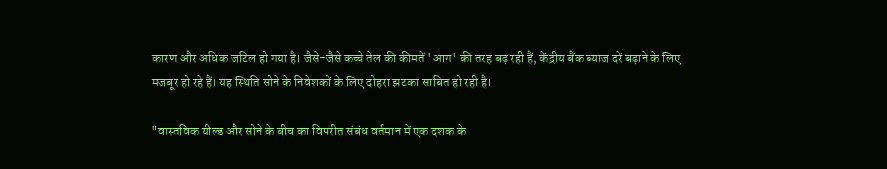कारण और अधिक जटिल हो गया है। जैसे-जैसे कच्चे तेल की कीमतें 'आग' की तरह बढ़ रही हैं, केंद्रीय बैंक ब्याज दरें बढ़ाने के लिए मजबूर हो रहे हैं। यह स्थिति सोने के निवेशकों के लिए दोहरा झटका साबित हो रही है।

"वास्तविक यील्ड और सोने के बीच का विपरीत संबंध वर्तमान में एक दशक के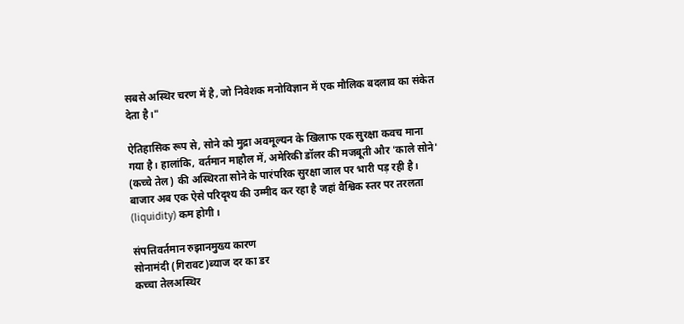सबसे अस्थिर चरण में है, जो निवेशक मनोविज्ञान में एक मौलिक बदलाव का संकेत देता है।"

ऐतिहासिक रूप से, सोने को मुद्रा अवमूल्यन के खिलाफ एक सुरक्षा कवच माना गया है। हालांकि, वर्तमान माहौल में, अमेरिकी डॉलर की मजबूती और 'काले सोने' (कच्चे तेल) की अस्थिरता सोने के पारंपरिक सुरक्षा जाल पर भारी पड़ रही है। बाजार अब एक ऐसे परिदृश्य की उम्मीद कर रहा है जहां वैश्विक स्तर पर तरलता (liquidity) कम होगी।

संपत्तिवर्तमान रुझानमुख्य कारण
सोनामंदी (गिरावट)ब्याज दर का डर
कच्चा तेलअस्थिर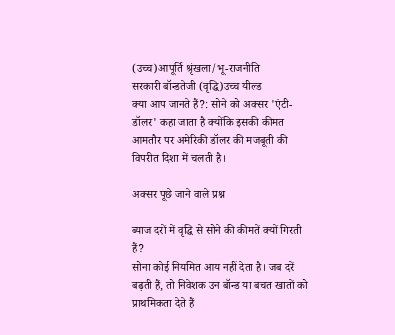(उच्च)आपूर्ति श्रृंखला/भू-राजनीति
सरकारी बॉन्डतेजी (वृद्धि)उच्च यील्ड
क्या आप जानते हैं?: सोने को अक्सर 'एंटी-डॉलर' कहा जाता है क्योंकि इसकी कीमत आमतौर पर अमेरिकी डॉलर की मजबूती की विपरीत दिशा में चलती है।

अक्सर पूछे जाने वाले प्रश्न

ब्याज दरों में वृद्धि से सोने की कीमतें क्यों गिरती हैं?
सोना कोई नियमित आय नहीं देता है। जब दरें बढ़ती हैं, तो निवेशक उन बॉन्ड या बचत खातों को प्राथमिकता देते हैं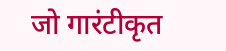जो गारंटीकृत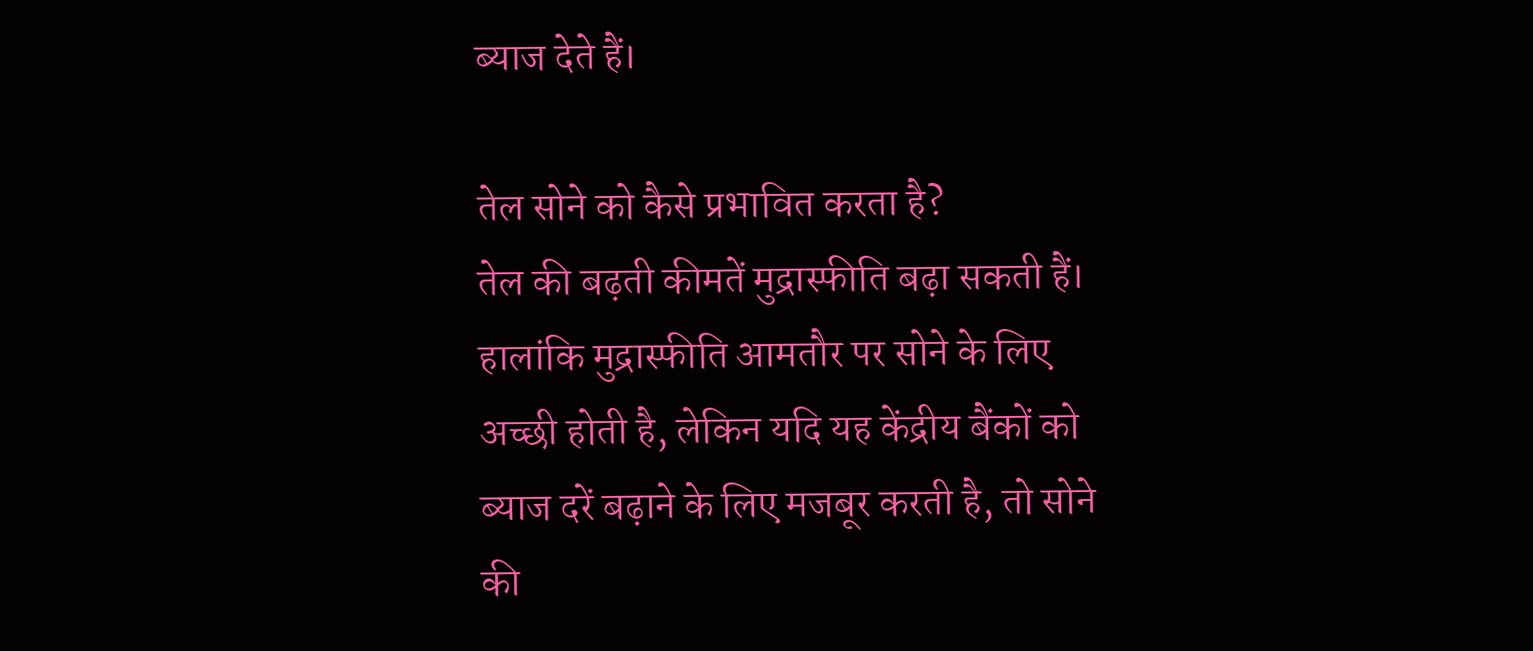ब्याज देते हैं।

तेल सोने को कैसे प्रभावित करता है?
तेल की बढ़ती कीमतें मुद्रास्फीति बढ़ा सकती हैं। हालांकि मुद्रास्फीति आमतौर पर सोने के लिए अच्छी होती है, लेकिन यदि यह केंद्रीय बैंकों को ब्याज दरें बढ़ाने के लिए मजबूर करती है, तो सोने की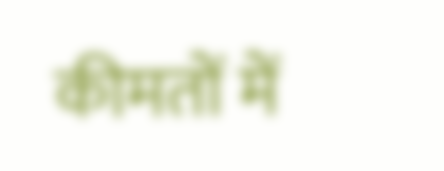कीमतों में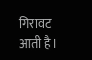गिरावट आती है।